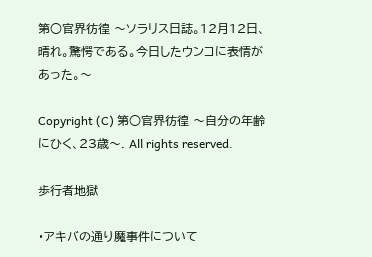第○官界彷徨 〜ソラリス日誌。12月12日、晴れ。驚愕である。今日したウンコに表情があった。〜

Copyright (C) 第○官界彷徨 〜自分の年齢にひく、23歳〜. All rights reserved.

歩行者地獄

・アキバの通り魔事件について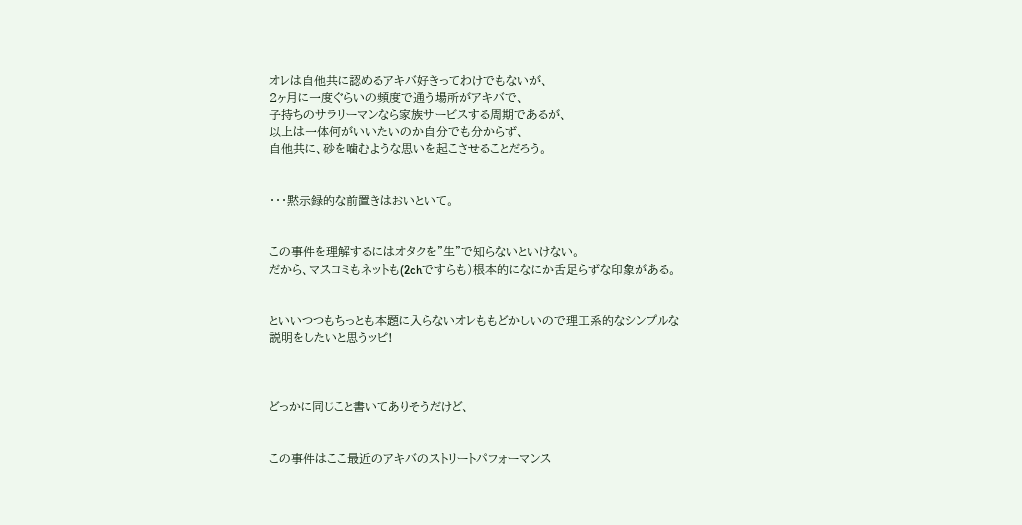オレは自他共に認めるアキバ好きってわけでもないが、
2ヶ月に一度ぐらいの頻度で通う場所がアキバで、
子持ちのサラリーマンなら家族サービスする周期であるが、
以上は一体何がいいたいのか自分でも分からず、
自他共に、砂を噛むような思いを起こさせることだろう。


・・・黙示録的な前置きはおいといて。


この事件を理解するにはオタクを”生”で知らないといけない。
だから、マスコミもネットも(2chですらも)根本的になにか舌足らずな印象がある。


といいつつもちっとも本題に入らないオレももどかしいので理工系的なシンプルな
説明をしたいと思うッピ!



どっかに同じこと書いてありそうだけど、


この事件はここ最近のアキバのストリートパフォーマンス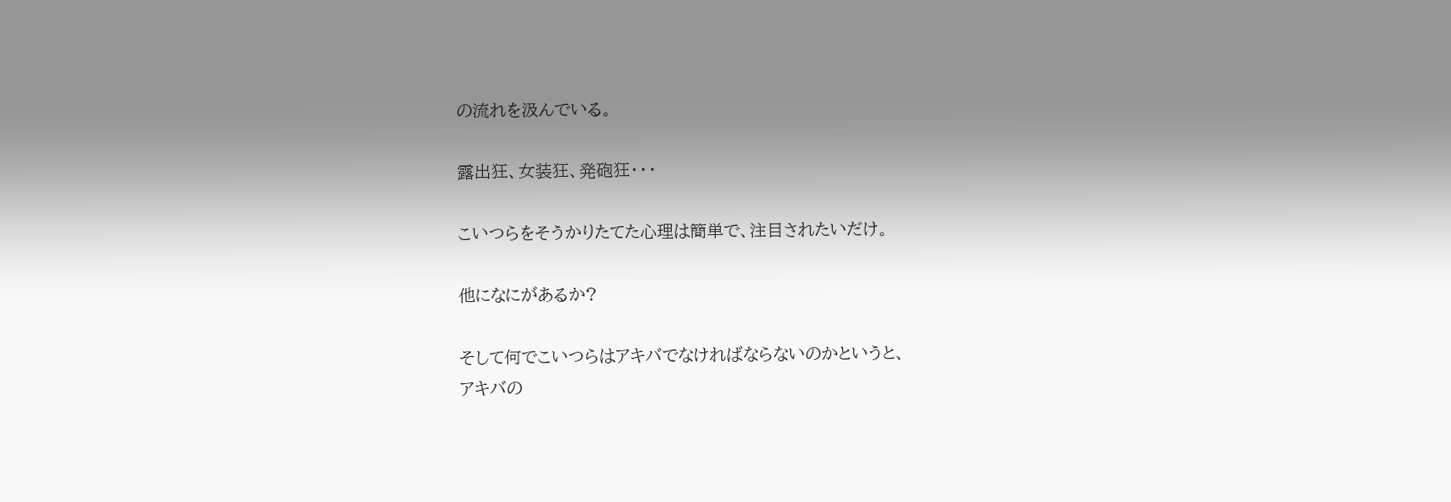の流れを汲んでいる。

露出狂、女装狂、発砲狂・・・

こいつらをそうかりたてた心理は簡単で、注目されたいだけ。

他になにがあるか?

そして何でこいつらはアキバでなければならないのかというと、
アキバの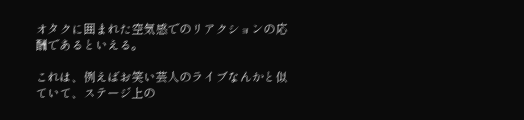オタクに囲まれた空気感でのリアクションの応酬であるといえる。

これは、例えばお笑い芸人のライブなんかと似ていて、ステージ上の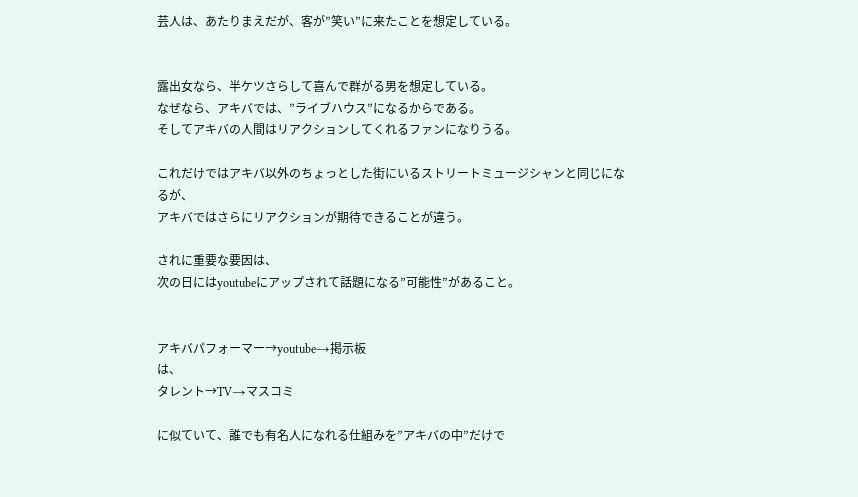芸人は、あたりまえだが、客が”笑い”に来たことを想定している。


露出女なら、半ケツさらして喜んで群がる男を想定している。
なぜなら、アキバでは、”ライブハウス”になるからである。
そしてアキバの人間はリアクションしてくれるファンになりうる。

これだけではアキバ以外のちょっとした街にいるストリートミュージシャンと同じになるが、
アキバではさらにリアクションが期待できることが違う。

されに重要な要因は、
次の日にはyoutubeにアップされて話題になる”可能性”があること。


アキバパフォーマー→youtube→掲示板
は、
タレント→TV→マスコミ

に似ていて、誰でも有名人になれる仕組みを”アキバの中”だけで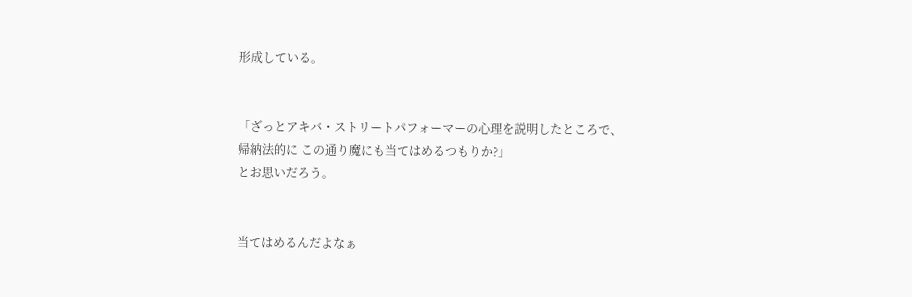形成している。


「ざっとアキバ・ストリートパフォーマーの心理を説明したところで、
帰納法的に この通り魔にも当てはめるつもりか?」
とお思いだろう。


当てはめるんだよなぁ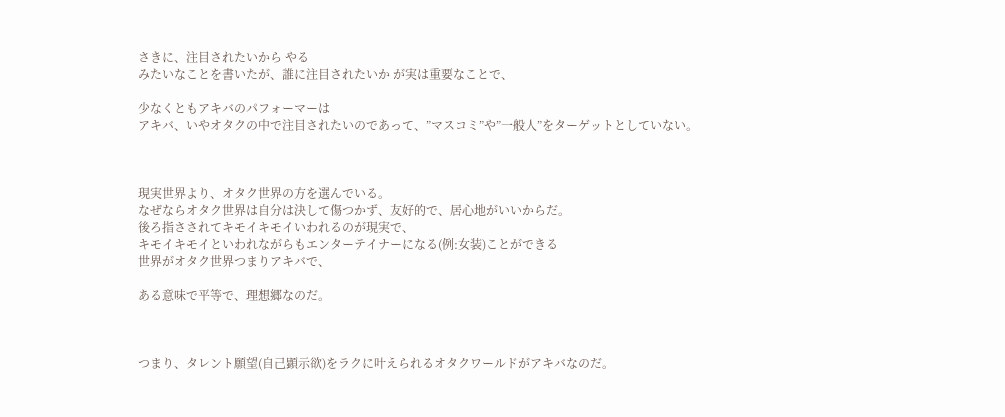さきに、注目されたいから やる
みたいなことを書いたが、誰に注目されたいか が実は重要なことで、

少なくともアキバのパフォーマーは
アキバ、いやオタクの中で注目されたいのであって、”マスコミ”や”一般人”をターゲットとしていない。



現実世界より、オタク世界の方を選んでいる。
なぜならオタク世界は自分は決して傷つかず、友好的で、居心地がいいからだ。
後ろ指さされてキモイキモイいわれるのが現実で、
キモイキモイといわれながらもエンターテイナーになる(例:女装)ことができる
世界がオタク世界つまりアキバで、

ある意味で平等で、理想郷なのだ。



つまり、タレント願望(自己顕示欲)をラクに叶えられるオタクワールドがアキバなのだ。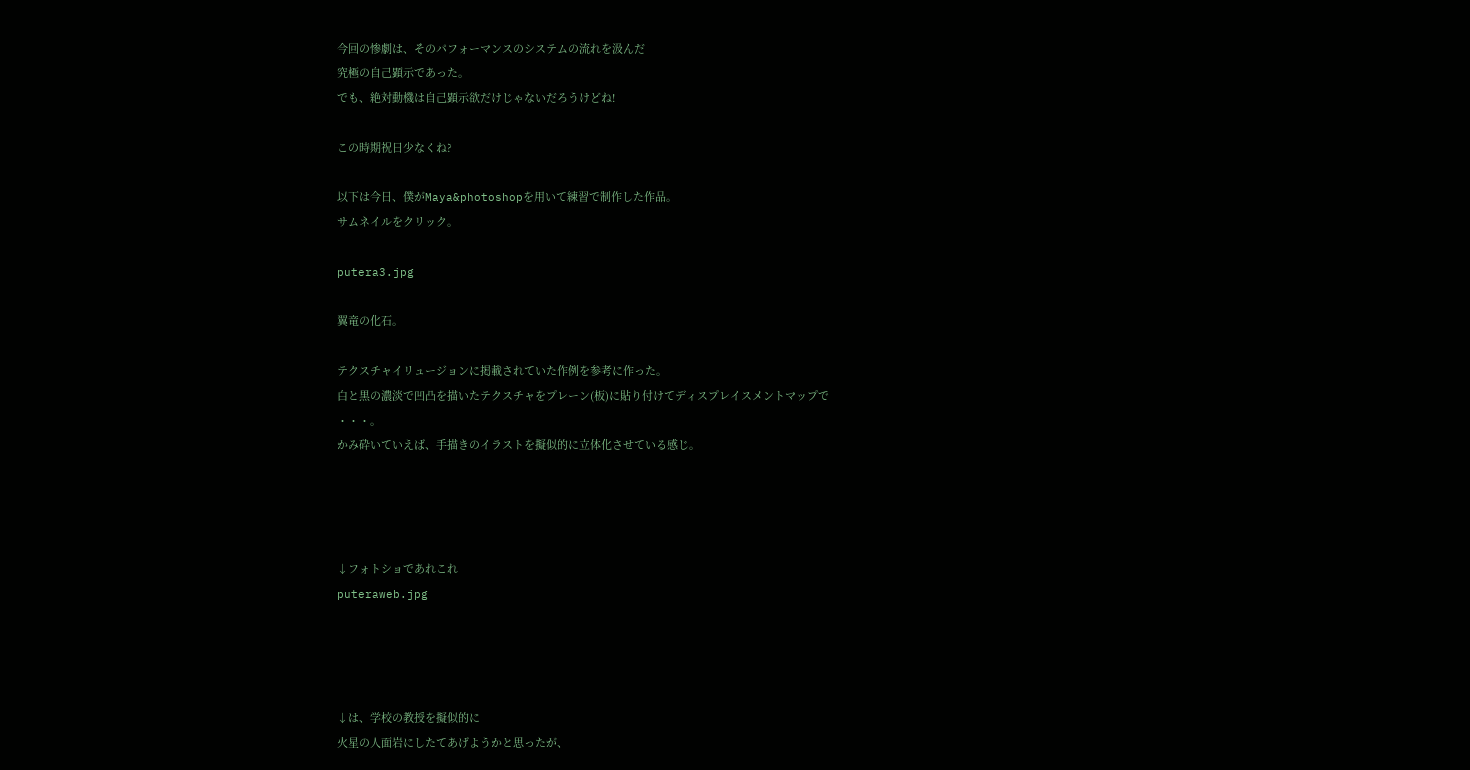今回の惨劇は、そのパフォーマンスのシステムの流れを汲んだ
究極の自己顕示であった。
でも、絶対動機は自己顕示欲だけじゃないだろうけどね!

この時期祝日少なくね?

以下は今日、僕がMaya&photoshopを用いて練習で制作した作品。
サムネイルをクリック。

putera3.jpg

翼竜の化石。

テクスチャイリュージョンに掲載されていた作例を参考に作った。
白と黒の濃淡で凹凸を描いたテクスチャをプレーン(板)に貼り付けてディスプレイスメントマップで
・・・。
かみ砕いていえば、手描きのイラストを擬似的に立体化させている感じ。




↓フォトショであれこれ
puteraweb.jpg




↓は、学校の教授を擬似的に
火星の人面岩にしたてあげようかと思ったが、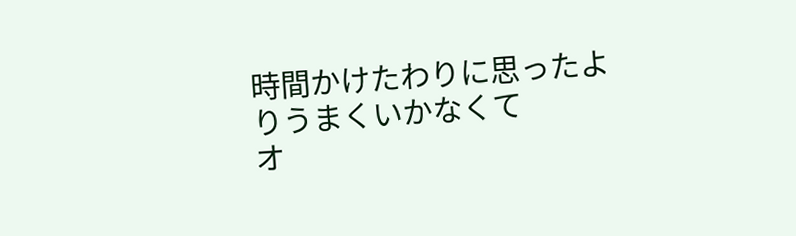時間かけたわりに思ったよりうまくいかなくて
オ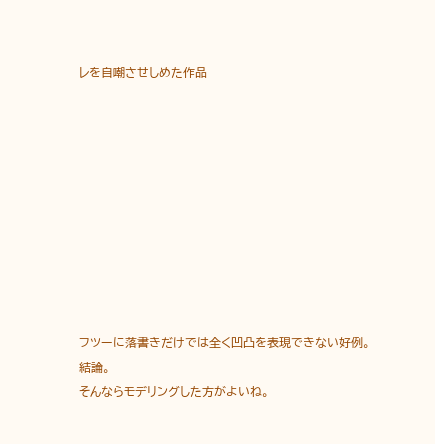レを自嘲させしめた作品










フツーに落書きだけでは全く凹凸を表現できない好例。
結論。
そんならモデリングした方がよいね。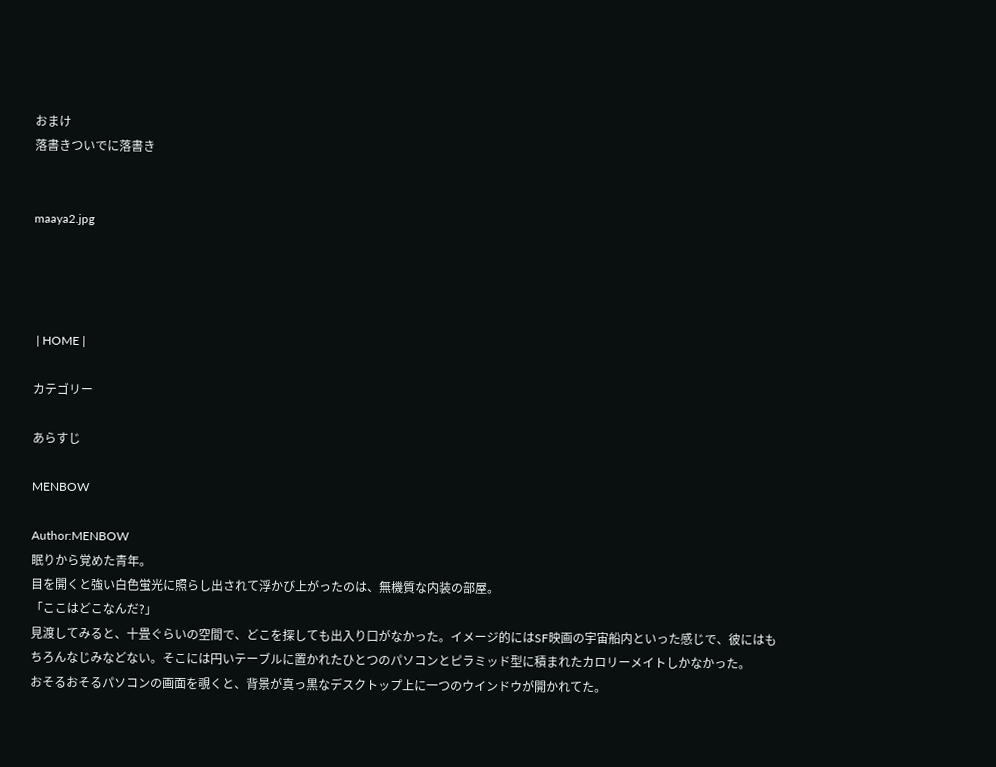おまけ
落書きついでに落書き


maaya2.jpg




 | HOME |

カテゴリー

あらすじ

MENBOW

Author:MENBOW
眠りから覚めた青年。
目を開くと強い白色蛍光に照らし出されて浮かび上がったのは、無機質な内装の部屋。
「ここはどこなんだ?」
見渡してみると、十畳ぐらいの空間で、どこを探しても出入り口がなかった。イメージ的にはSF映画の宇宙船内といった感じで、彼にはもちろんなじみなどない。そこには円いテーブルに置かれたひとつのパソコンとピラミッド型に積まれたカロリーメイトしかなかった。
おそるおそるパソコンの画面を覗くと、背景が真っ黒なデスクトップ上に一つのウインドウが開かれてた。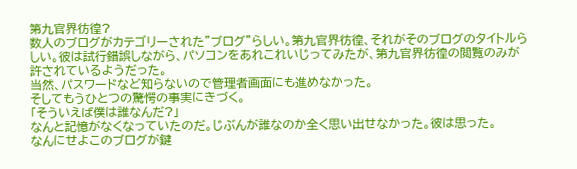第九官界彷徨?
数人のブログがカテゴリーされた”ブログ”らしい。第九官界彷徨、それがそのブログのタイトルらしい。彼は試行錯誤しながら、パソコンをあれこれいじってみたが、第九官界彷徨の閲覧のみが許されているようだった。
当然、パスワードなど知らないので管理者画面にも進めなかった。
そしてもうひとつの驚愕の事実にきづく。
「そういえば僕は誰なんだ?」
なんと記憶がなくなっていたのだ。じぶんが誰なのか全く思い出せなかった。彼は思った。
なんにせよこのブログが鍵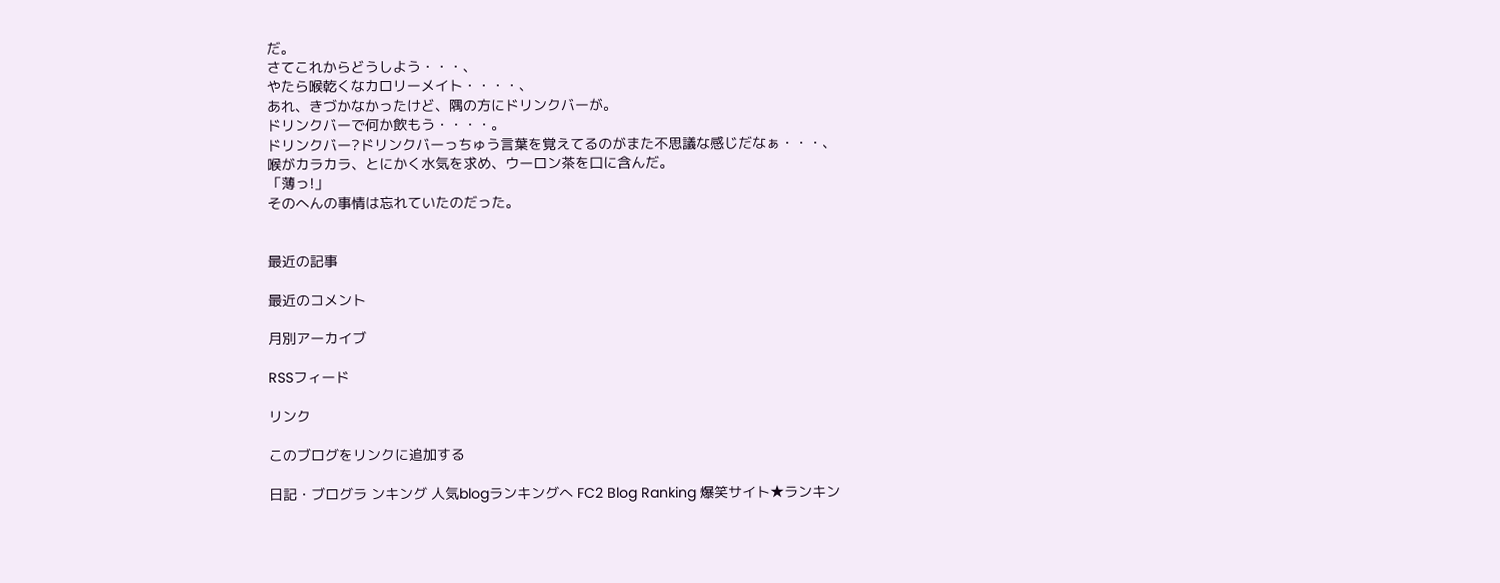だ。
さてこれからどうしよう・・・、
やたら喉乾くなカロリーメイト・・・・、
あれ、きづかなかったけど、隅の方にドリンクバーが。
ドリンクバーで何か飲もう・・・・。
ドリンクバー?ドリンクバーっちゅう言葉を覚えてるのがまた不思議な感じだなぁ・・・、
喉がカラカラ、とにかく水気を求め、ウーロン茶を口に含んだ。
「薄っ!」
そのへんの事情は忘れていたのだった。


最近の記事

最近のコメント

月別アーカイブ

RSSフィード

リンク

このブログをリンクに追加する

日記・ブログラ ンキング 人気blogランキングへ FC2 Blog Ranking 爆笑サイト★ランキン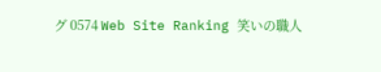グ 0574 Web Site Ranking 笑いの職人